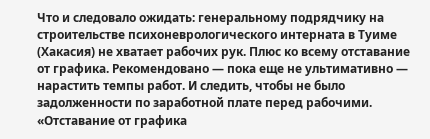Что и следовало ожидать: генеральному подрядчику на строительстве психоневрологического интерната в Туиме (Хакасия) не хватает рабочих рук. Плюс ко всему отставание от графика. Рекомендовано — пока еще не ультимативно — нарастить темпы работ. И следить, чтобы не было задолженности по заработной плате перед рабочими.
«Отставание от графика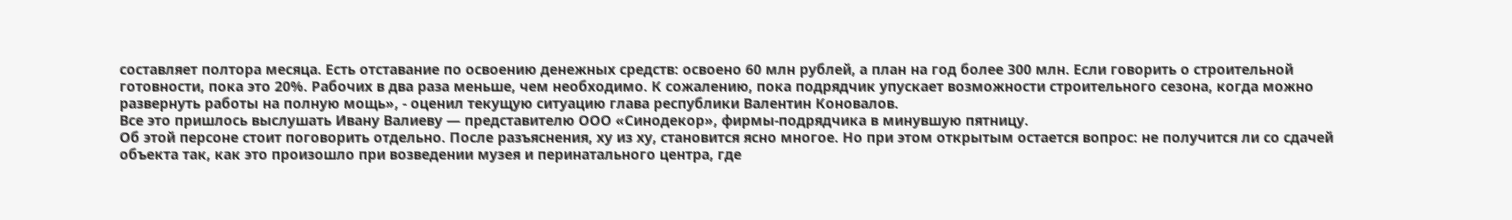составляет полтора месяца. Есть отставание по освоению денежных средств: освоено 60 млн рублей, а план на год более 300 млн. Если говорить о строительной готовности, пока это 20%. Рабочих в два раза меньше, чем необходимо. К сожалению, пока подрядчик упускает возможности строительного сезона, когда можно развернуть работы на полную мощь», - оценил текущую ситуацию глава республики Валентин Коновалов.
Все это пришлось выслушать Ивану Валиеву — представителю ООО «Синодекор», фирмы-подрядчика в минувшую пятницу.
Об этой персоне стоит поговорить отдельно. После разъяснения, ху из ху, становится ясно многое. Но при этом открытым остается вопрос: не получится ли со сдачей объекта так, как это произошло при возведении музея и перинатального центра, где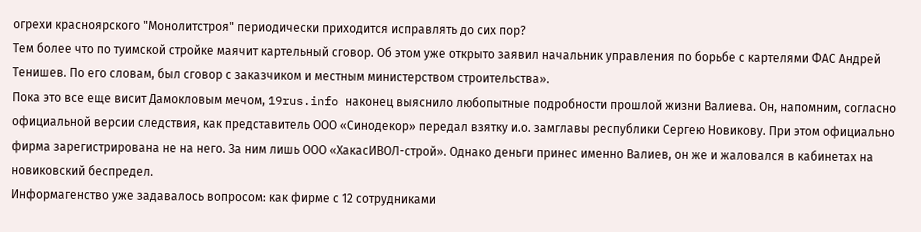огрехи красноярского "Монолитстроя" периодически приходится исправлять до сих пор?
Тем более что по туимской стройке маячит картельный сговор. Об этом уже открыто заявил начальник управления по борьбе с картелями ФАС Андрей Тенишев. По его словам, был сговор с заказчиком и местным министерством строительства».
Пока это все еще висит Дамокловым мечом, 19rus.info наконец выяснило любопытные подробности прошлой жизни Валиева. Он, напомним, согласно официальной версии следствия, как представитель ООО «Синодекор» передал взятку и.о. замглавы республики Сергею Новикову. При этом официально фирма зарегистрирована не на него. За ним лишь ООО «ХакасИВОЛ-строй». Однако деньги принес именно Валиев, он же и жаловался в кабинетах на новиковский беспредел.
Информагенство уже задавалось вопросом: как фирме с 12 сотрудниками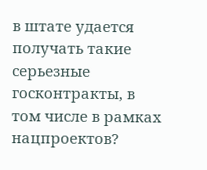в штате удается получать такие серьезные госконтракты, в том числе в рамках нацпроектов?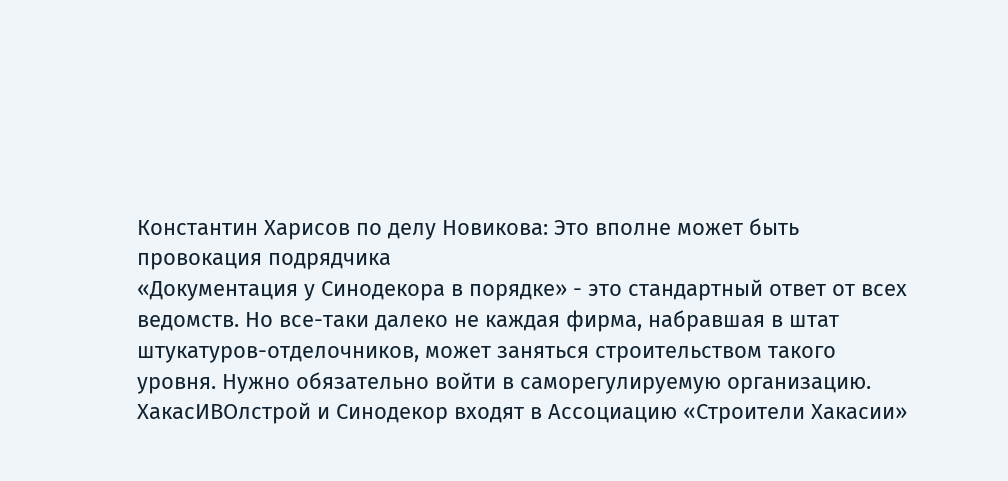Константин Харисов по делу Новикова: Это вполне может быть провокация подрядчика
«Документация у Синодекора в порядке» - это стандартный ответ от всех ведомств. Но все-таки далеко не каждая фирма, набравшая в штат штукатуров-отделочников, может заняться строительством такого уровня. Нужно обязательно войти в саморегулируемую организацию. ХакасИВОлстрой и Синодекор входят в Ассоциацию «Строители Хакасии»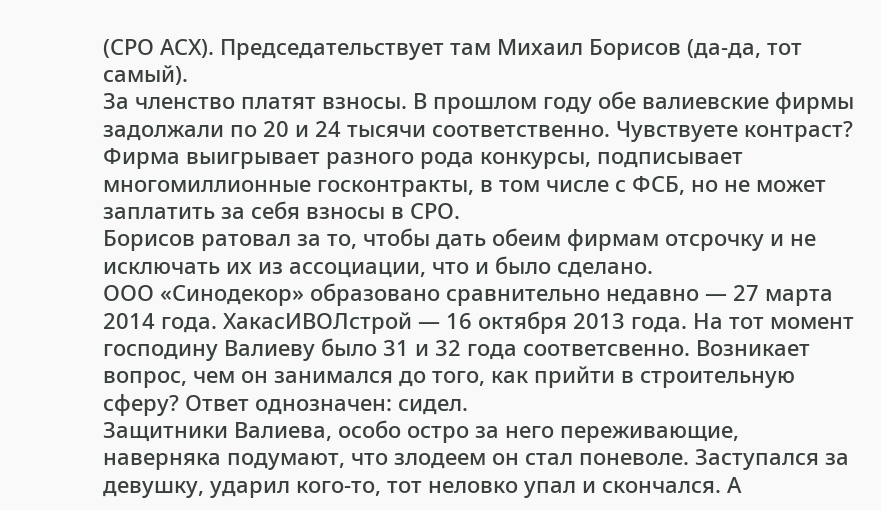(СРО АСХ). Председательствует там Михаил Борисов (да-да, тот самый).
За членство платят взносы. В прошлом году обе валиевские фирмы задолжали по 20 и 24 тысячи соответственно. Чувствуете контраст? Фирма выигрывает разного рода конкурсы, подписывает многомиллионные госконтракты, в том числе с ФСБ, но не может заплатить за себя взносы в СРО.
Борисов ратовал за то, чтобы дать обеим фирмам отсрочку и не исключать их из ассоциации, что и было сделано.
ООО «Синодекор» образовано сравнительно недавно — 27 марта 2014 года. ХакасИВОЛстрой — 16 октября 2013 года. На тот момент господину Валиеву было 31 и 32 года соответсвенно. Возникает вопрос, чем он занимался до того, как прийти в строительную сферу? Ответ однозначен: сидел.
Защитники Валиева, особо остро за него переживающие, наверняка подумают, что злодеем он стал поневоле. Заступался за девушку, ударил кого-то, тот неловко упал и скончался. А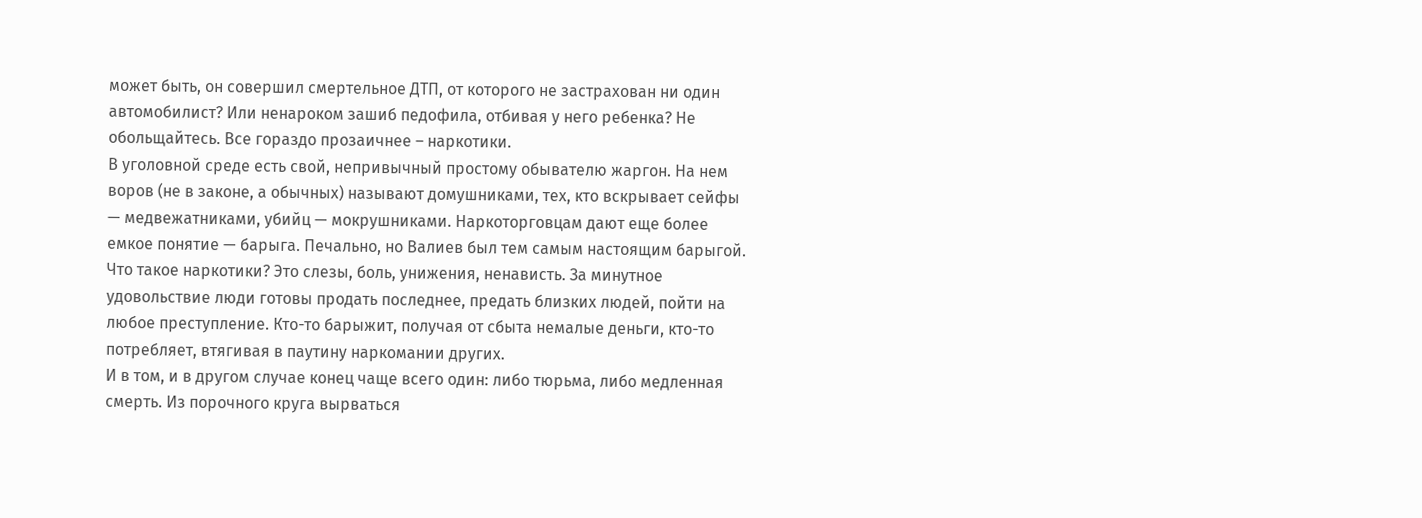может быть, он совершил смертельное ДТП, от которого не застрахован ни один автомобилист? Или ненароком зашиб педофила, отбивая у него ребенка? Не обольщайтесь. Все гораздо прозаичнее – наркотики.
В уголовной среде есть свой, непривычный простому обывателю жаргон. На нем воров (не в законе, а обычных) называют домушниками, тех, кто вскрывает сейфы — медвежатниками, убийц — мокрушниками. Наркоторговцам дают еще более емкое понятие — барыга. Печально, но Валиев был тем самым настоящим барыгой.
Что такое наркотики? Это слезы, боль, унижения, ненависть. За минутное удовольствие люди готовы продать последнее, предать близких людей, пойти на любое преступление. Кто-то барыжит, получая от сбыта немалые деньги, кто-то потребляет, втягивая в паутину наркомании других.
И в том, и в другом случае конец чаще всего один: либо тюрьма, либо медленная смерть. Из порочного круга вырваться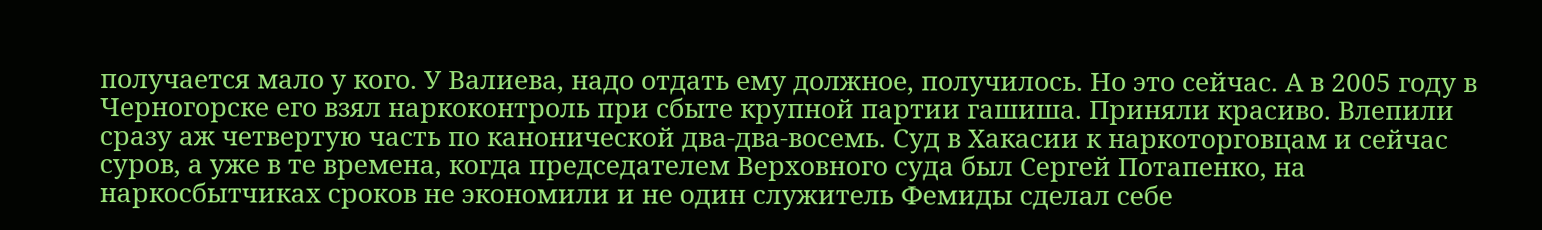получается мало у кого. У Валиева, надо отдать ему должное, получилось. Но это сейчас. А в 2005 году в Черногорске его взял наркоконтроль при сбыте крупной партии гашиша. Приняли красиво. Влепили сразу аж четвертую часть по канонической два-два-восемь. Суд в Хакасии к наркоторговцам и сейчас суров, а уже в те времена, когда председателем Верховного суда был Сергей Потапенко, на наркосбытчиках сроков не экономили и не один служитель Фемиды сделал себе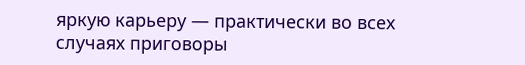яркую карьеру — практически во всех случаях приговоры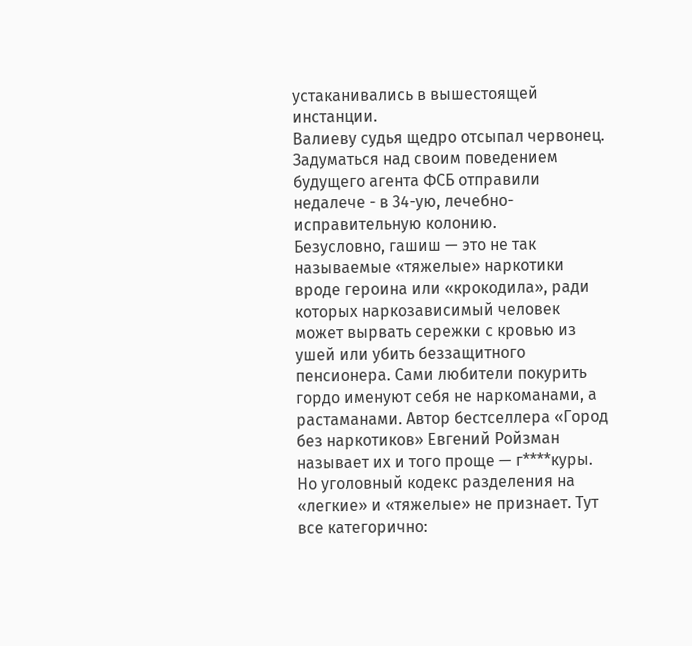устаканивались в вышестоящей инстанции.
Валиеву судья щедро отсыпал червонец. Задуматься над своим поведением будущего агента ФСБ отправили недалече - в 34-ую, лечебно-исправительную колонию.
Безусловно, гашиш — это не так называемые «тяжелые» наркотики вроде героина или «крокодила», ради которых наркозависимый человек может вырвать сережки с кровью из ушей или убить беззащитного пенсионера. Сами любители покурить гордо именуют себя не наркоманами, а растаманами. Автор бестселлера «Город без наркотиков» Евгений Ройзман называет их и того проще — г****куры. Но уголовный кодекс разделения на «легкие» и «тяжелые» не признает. Тут все категорично: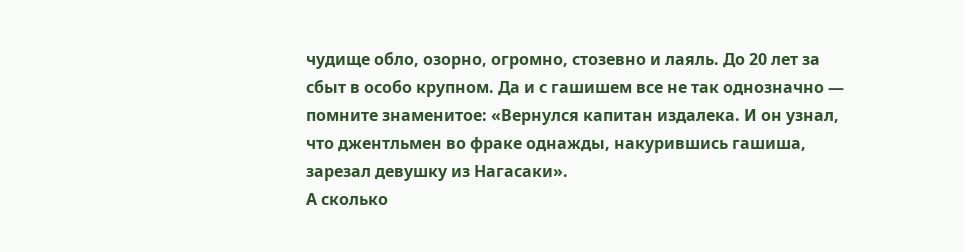чудище обло, озорно, огромно, стозевно и лаяль. До 20 лет за сбыт в особо крупном. Да и с гашишем все не так однозначно — помните знаменитое: «Вернулся капитан издалека. И он узнал, что джентльмен во фраке однажды, накурившись гашиша, зарезал девушку из Нагасаки».
А сколько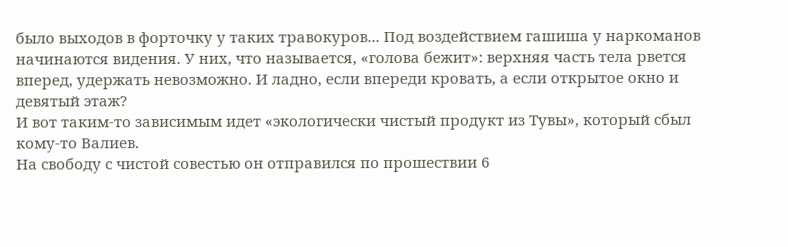было выходов в форточку у таких травокуров... Под воздействием гашиша у наркоманов начинаются видения. У них, что называется, «голова бежит»: верхняя часть тела рвется вперед, удержать невозможно. И ладно, если впереди кровать, а если открытое окно и девятый этаж?
И вот таким-то зависимым идет «экологически чистый продукт из Тувы», который сбыл кому-то Валиев.
На свободу с чистой совестью он отправился по прошествии 6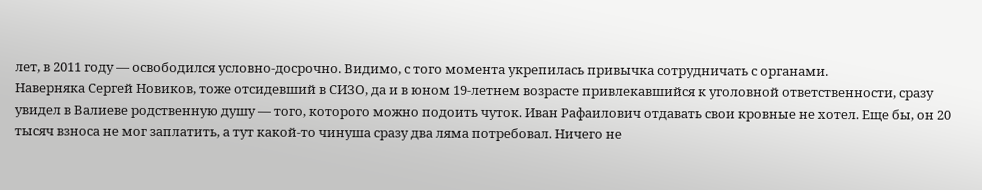лет, в 2011 году — освободился условно-досрочно. Видимо, с того момента укрепилась привычка сотрудничать с органами.
Наверняка Сергей Новиков, тоже отсидевший в СИЗО, да и в юном 19-летнем возрасте привлекавшийся к уголовной ответственности, сразу увидел в Валиеве родственную душу — того, которого можно подоить чуток. Иван Рафаилович отдавать свои кровные не хотел. Еще бы, он 20 тысяч взноса не мог заплатить, а тут какой-то чинуша сразу два ляма потребовал. Ничего не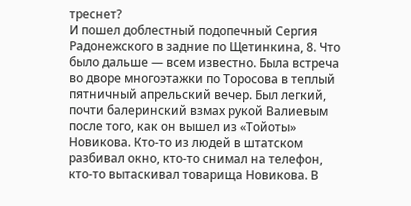треснет?
И пошел доблестный подопечный Сергия Радонежского в задние по Щетинкина, 8. Что было дальше — всем известно. Была встреча во дворе многоэтажки по Торосова в теплый пятничный апрельский вечер. Был легкий, почти балеринский взмах рукой Валиевым после того, как он вышел из «Тойоты» Новикова. Кто-то из людей в штатском разбивал окно, кто-то снимал на телефон, кто-то вытаскивал товарища Новикова. В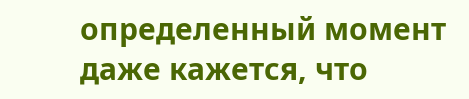определенный момент даже кажется, что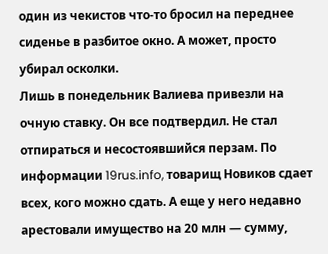один из чекистов что-то бросил на переднее сиденье в разбитое окно. А может, просто убирал осколки.
Лишь в понедельник Валиева привезли на очную ставку. Он все подтвердил. Не стал отпираться и несостоявшийся перзам. По информации 19rus.info, товарищ Новиков сдает всех, кого можно сдать. А еще у него недавно арестовали имущество на 20 млн — сумму,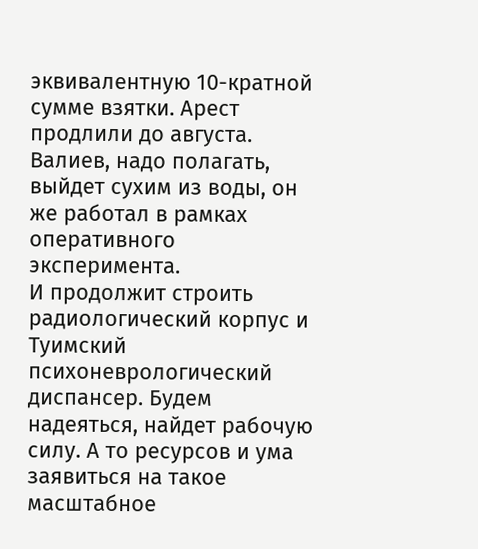эквивалентную 10-кратной сумме взятки. Арест продлили до августа.
Валиев, надо полагать, выйдет сухим из воды, он же работал в рамках оперативного эксперимента.
И продолжит строить радиологический корпус и Туимский психоневрологический диспансер. Будем надеяться, найдет рабочую силу. А то ресурсов и ума заявиться на такое масштабное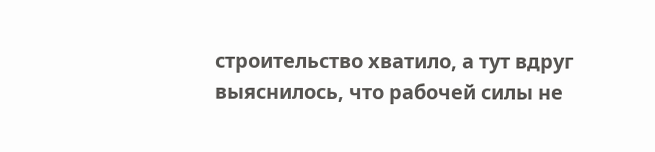строительство хватило, а тут вдруг выяснилось, что рабочей силы не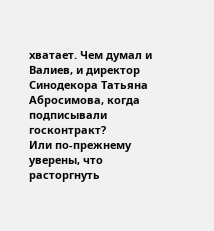хватает. Чем думал и Валиев, и директор Синодекора Татьяна Абросимова, когда подписывали госконтракт?
Или по-прежнему уверены, что расторгнуть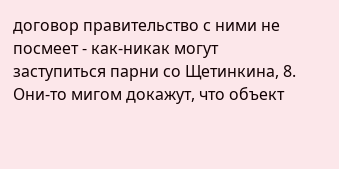договор правительство с ними не посмеет - как-никак могут заступиться парни со Щетинкина, 8. Они-то мигом докажут, что объект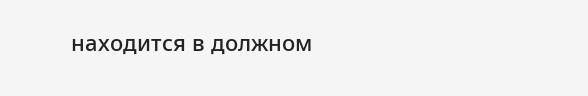находится в должном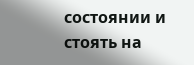состоянии и стоять на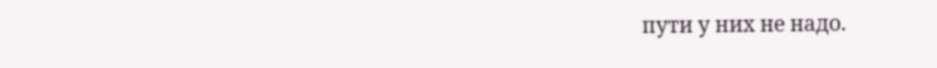пути у них не надо.